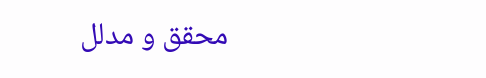محقق و مدلل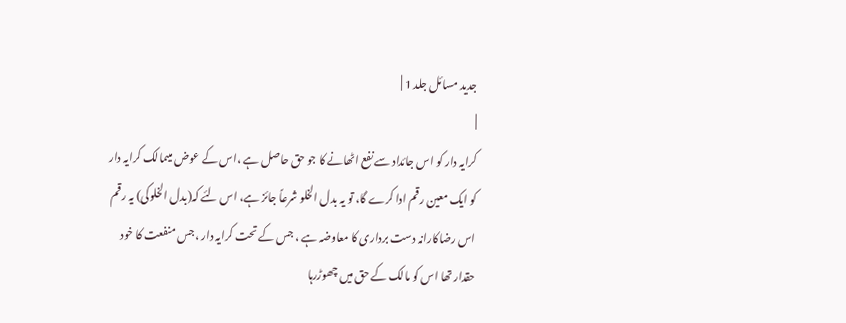جدید مسائل جلد 1 |
|
کرایہ دار کو اس جائداد سے نفع اٹھانے کا جو حق حاصل ہے ،اس کے عوض میںمالک کرایہ دار کو ایک معین رقم ادا کرے گا، تو یہ بدل الخلو شرعاً جائز ہے، اس لئے کہ(بدل الخلوکی) یہ رقم اس رضاکارانہ دست برداری کا معاوضہ ہے ، جس کے تحت کرایہ دار ،جس منفعت کا خود حقدار تھا اس کو مالک کے حق میں چھوڑرہا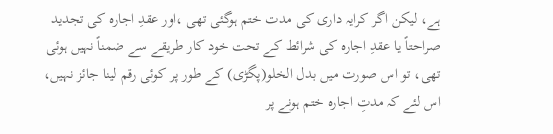ہے، لیکن اگر کرایہ داری کی مدت ختم ہوگئی تھی ،اور عقدِ اجارہ کی تجدید صراحتاً یا عقدِ اجارہ کی شرائط کے تحت خود کار طریقے سے ضمناً نہیں ہوئی تھی، تو اس صورت میں بدل الخلو(پگڑی) کے طور پر کوئی رقم لینا جائز نہیں، اس لئے کہ مدتِ اجارہ ختم ہونے پر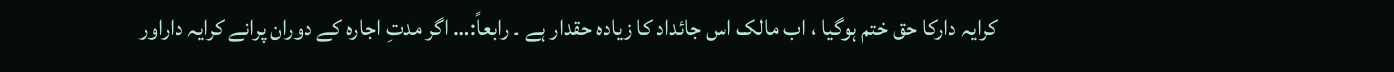کرایہ دارکا حق ختم ہوگیا ، اب مالک اس جائداد کا زیادہ حقدار ہے ۔ رابعاً:… اگر مدتِ اجارہ کے دوران پرانے کرایہ داراور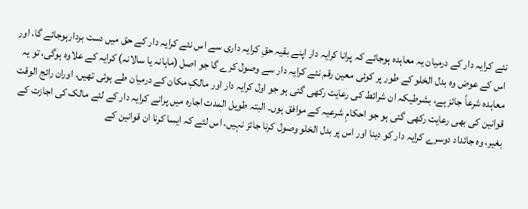نئے کرایہ دار کے درمیان یہ معاہدہ ہوجائے کہ پرانا کرایہ دار اپنے بقیہ حقِ کرایہ داری سے اس نئے کرایہ دار کے حق میں دست بردارہوجائے گا، اور اس کے عوض وہ بدل الخلو کے طور پر کوئی معین رقم نئے کرایہ دار سے وصول کرے گا جو اصل (ماہانہ یا سالانہ) کرایہ کے علاوہ ہوگی، تو یہ معاہدہ شرعاً جائز ہے، بشرطیکہ ان شرائط کی رعایت رکھی گئی ہو جو اول کرایہ دار اور مالکِ مکان کے درمیان طے ہوئی تھیں، اوران رائج الوقت قوانین کی بھی رعایت رکھی گئی ہو جو احکامِ شرعیہ کے موافق ہوں۔ البتہ طویل المدت اجارہ میں پرانے کرایہ دار کے لئے مالک کی اجازت کے بغیر، وہ جائداد دوسرے کرایہ دار کو دینا اور اس پر بدل الخلو وصول کرنا جائز نہیں، اس لئے کہ ایسا کرنا ان قوانین کے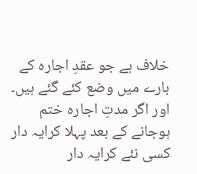خلاف ہے جو عقدِ اجارہ کے بارے میں وضع کئے گئے ہیں۔ اور اگر مدتِ اجارہ ختم ہوجانے کے بعد پہلا کرایہ دار کسی نئے کرایہ دار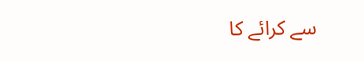سے کرائے کا